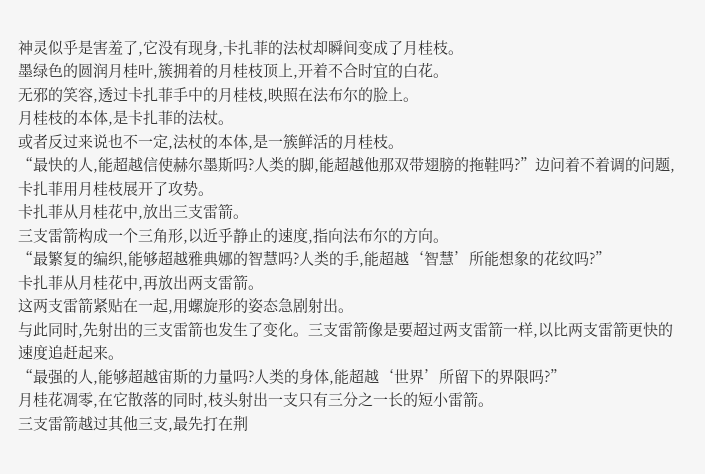神灵似乎是害羞了,它没有现身,卡扎菲的法杖却瞬间变成了月桂枝。
墨绿色的圆润月桂叶,簇拥着的月桂枝顶上,开着不合时宜的白花。
无邪的笑容,透过卡扎菲手中的月桂枝,映照在法布尔的脸上。
月桂枝的本体,是卡扎菲的法杖。
或者反过来说也不一定,法杖的本体,是一簇鲜活的月桂枝。
“最快的人,能超越信使赫尔墨斯吗?人类的脚,能超越他那双带翅膀的拖鞋吗?”边问着不着调的问题,卡扎菲用月桂枝展开了攻势。
卡扎菲从月桂花中,放出三支雷箭。
三支雷箭构成一个三角形,以近乎静止的速度,指向法布尔的方向。
“最繁复的编织,能够超越雅典娜的智慧吗?人类的手,能超越‘智慧’所能想象的花纹吗?”
卡扎菲从月桂花中,再放出两支雷箭。
这两支雷箭紧贴在一起,用螺旋形的姿态急剧射出。
与此同时,先射出的三支雷箭也发生了变化。三支雷箭像是要超过两支雷箭一样,以比两支雷箭更快的速度追赶起来。
“最强的人,能够超越宙斯的力量吗?人类的身体,能超越‘世界’所留下的界限吗?”
月桂花凋零,在它散落的同时,枝头射出一支只有三分之一长的短小雷箭。
三支雷箭越过其他三支,最先打在荆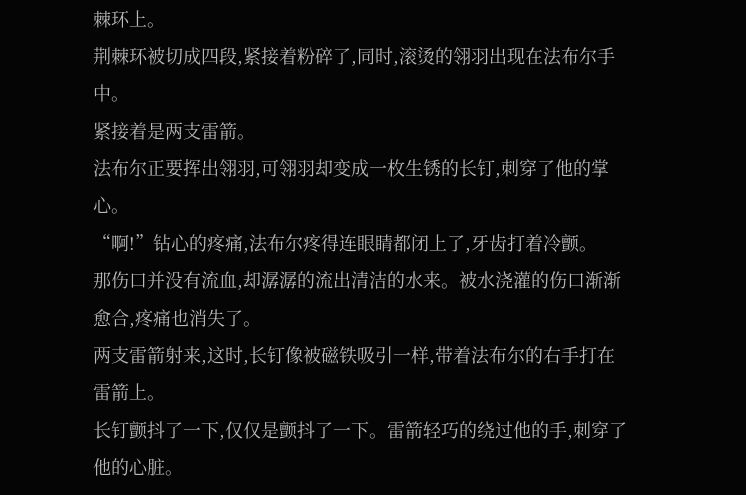棘环上。
荆棘环被切成四段,紧接着粉碎了,同时,滚烫的翎羽出现在法布尔手中。
紧接着是两支雷箭。
法布尔正要挥出翎羽,可翎羽却变成一枚生锈的长钉,刺穿了他的掌心。
“啊!”钻心的疼痛,法布尔疼得连眼睛都闭上了,牙齿打着冷颤。
那伤口并没有流血,却潺潺的流出清洁的水来。被水浇灌的伤口渐渐愈合,疼痛也消失了。
两支雷箭射来,这时,长钉像被磁铁吸引一样,带着法布尔的右手打在雷箭上。
长钉颤抖了一下,仅仅是颤抖了一下。雷箭轻巧的绕过他的手,刺穿了他的心脏。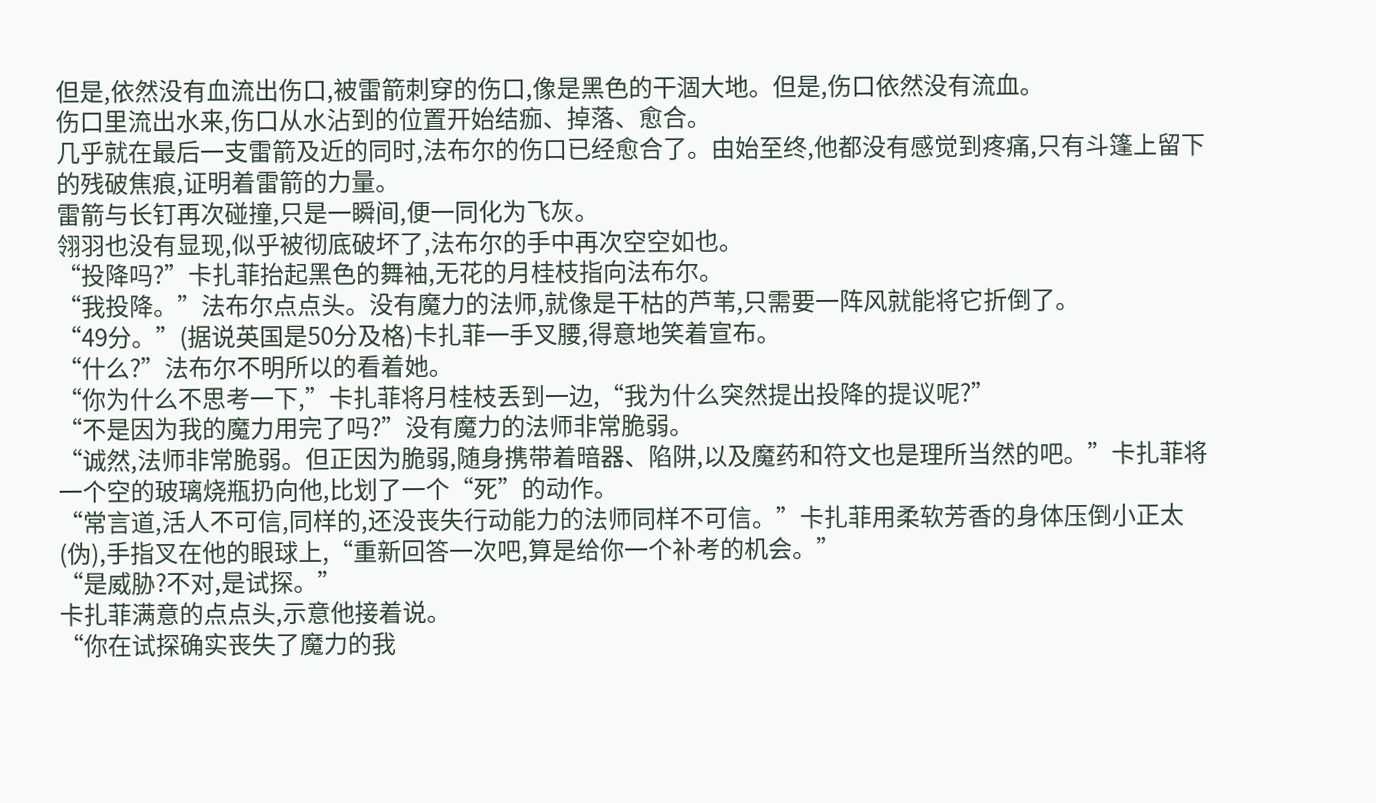但是,依然没有血流出伤口,被雷箭刺穿的伤口,像是黑色的干涸大地。但是,伤口依然没有流血。
伤口里流出水来,伤口从水沾到的位置开始结痂、掉落、愈合。
几乎就在最后一支雷箭及近的同时,法布尔的伤口已经愈合了。由始至终,他都没有感觉到疼痛,只有斗篷上留下的残破焦痕,证明着雷箭的力量。
雷箭与长钉再次碰撞,只是一瞬间,便一同化为飞灰。
翎羽也没有显现,似乎被彻底破坏了,法布尔的手中再次空空如也。
“投降吗?”卡扎菲抬起黑色的舞袖,无花的月桂枝指向法布尔。
“我投降。”法布尔点点头。没有魔力的法师,就像是干枯的芦苇,只需要一阵风就能将它折倒了。
“49分。”(据说英国是50分及格)卡扎菲一手叉腰,得意地笑着宣布。
“什么?”法布尔不明所以的看着她。
“你为什么不思考一下,”卡扎菲将月桂枝丢到一边,“我为什么突然提出投降的提议呢?”
“不是因为我的魔力用完了吗?”没有魔力的法师非常脆弱。
“诚然,法师非常脆弱。但正因为脆弱,随身携带着暗器、陷阱,以及魔药和符文也是理所当然的吧。”卡扎菲将一个空的玻璃烧瓶扔向他,比划了一个“死”的动作。
“常言道,活人不可信,同样的,还没丧失行动能力的法师同样不可信。”卡扎菲用柔软芳香的身体压倒小正太(伪),手指叉在他的眼球上,“重新回答一次吧,算是给你一个补考的机会。”
“是威胁?不对,是试探。”
卡扎菲满意的点点头,示意他接着说。
“你在试探确实丧失了魔力的我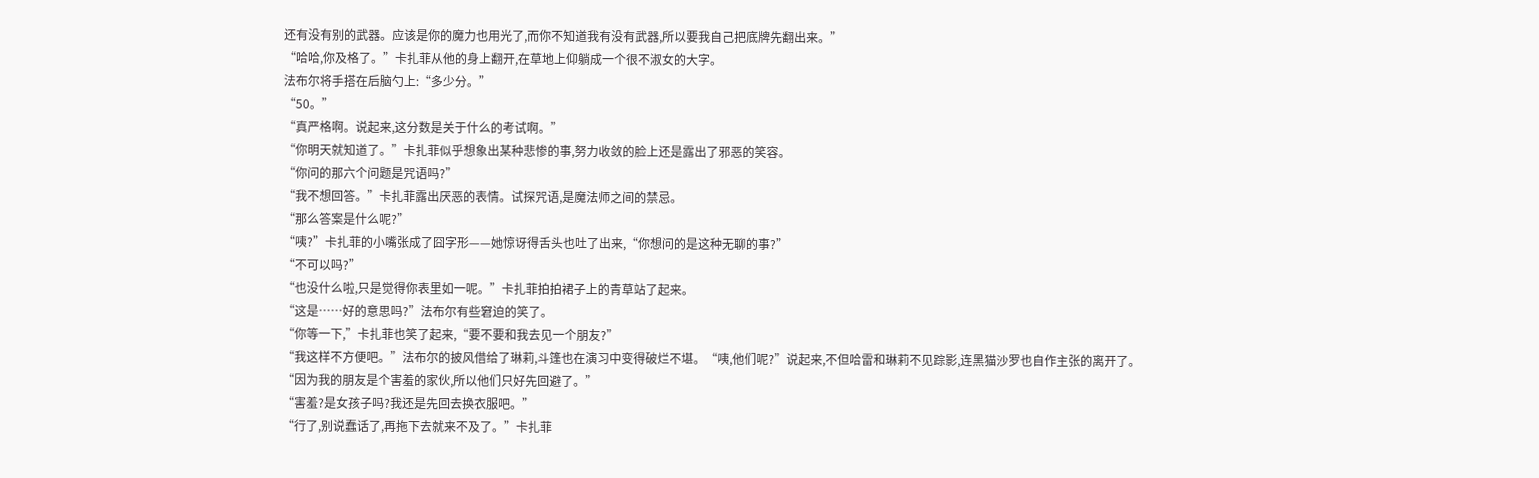还有没有别的武器。应该是你的魔力也用光了,而你不知道我有没有武器,所以要我自己把底牌先翻出来。”
“哈哈,你及格了。”卡扎菲从他的身上翻开,在草地上仰躺成一个很不淑女的大字。
法布尔将手搭在后脑勺上:“多少分。”
“50。”
“真严格啊。说起来,这分数是关于什么的考试啊。”
“你明天就知道了。”卡扎菲似乎想象出某种悲惨的事,努力收敛的脸上还是露出了邪恶的笑容。
“你问的那六个问题是咒语吗?”
“我不想回答。”卡扎菲露出厌恶的表情。试探咒语,是魔法师之间的禁忌。
“那么答案是什么呢?”
“咦?”卡扎菲的小嘴张成了囧字形——她惊讶得舌头也吐了出来,“你想问的是这种无聊的事?”
“不可以吗?”
“也没什么啦,只是觉得你表里如一呢。”卡扎菲拍拍裙子上的青草站了起来。
“这是……好的意思吗?”法布尔有些窘迫的笑了。
“你等一下,”卡扎菲也笑了起来,“要不要和我去见一个朋友?”
“我这样不方便吧。”法布尔的披风借给了琳莉,斗篷也在演习中变得破烂不堪。“咦,他们呢?”说起来,不但哈雷和琳莉不见踪影,连黑猫沙罗也自作主张的离开了。
“因为我的朋友是个害羞的家伙,所以他们只好先回避了。”
“害羞?是女孩子吗?我还是先回去换衣服吧。”
“行了,别说蠢话了,再拖下去就来不及了。”卡扎菲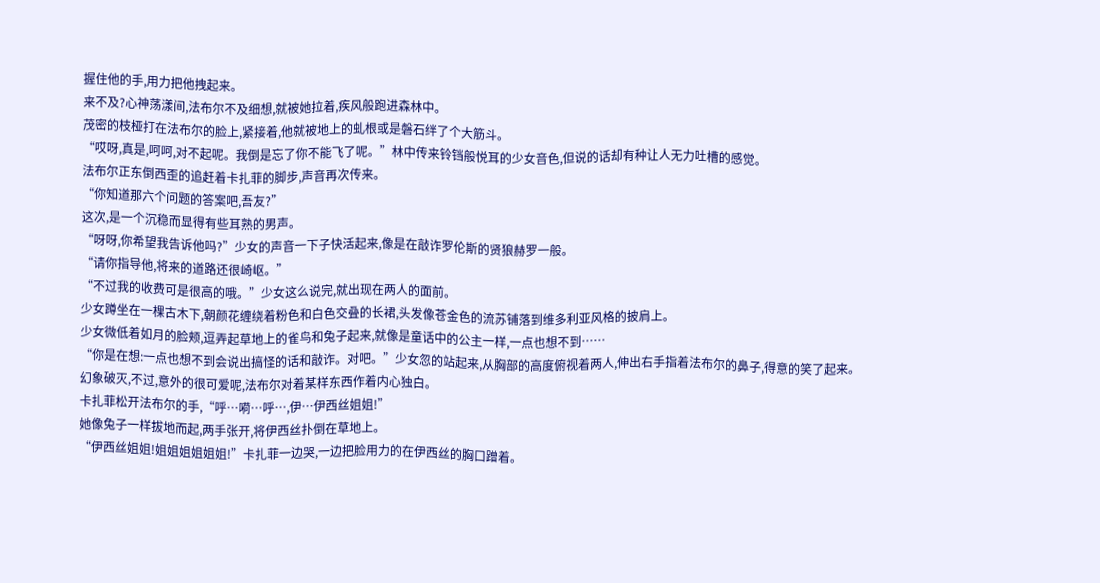握住他的手,用力把他拽起来。
来不及?心神荡漾间,法布尔不及细想,就被她拉着,疾风般跑进森林中。
茂密的枝桠打在法布尔的脸上,紧接着,他就被地上的虬根或是磐石绊了个大筋斗。
“哎呀,真是,呵呵,对不起呢。我倒是忘了你不能飞了呢。”林中传来铃铛般悦耳的少女音色,但说的话却有种让人无力吐槽的感觉。
法布尔正东倒西歪的追赶着卡扎菲的脚步,声音再次传来。
“你知道那六个问题的答案吧,吾友?”
这次,是一个沉稳而显得有些耳熟的男声。
“呀呀,你希望我告诉他吗?”少女的声音一下子快活起来,像是在敲诈罗伦斯的贤狼赫罗一般。
“请你指导他,将来的道路还很崎岖。”
“不过我的收费可是很高的哦。”少女这么说完,就出现在两人的面前。
少女蹲坐在一棵古木下,朝颜花缠绕着粉色和白色交叠的长裙,头发像苍金色的流苏铺落到维多利亚风格的披肩上。
少女微低着如月的脸颊,逗弄起草地上的雀鸟和兔子起来,就像是童话中的公主一样,一点也想不到……
“你是在想:一点也想不到会说出搞怪的话和敲诈。对吧。”少女忽的站起来,从胸部的高度俯视着两人,伸出右手指着法布尔的鼻子,得意的笑了起来。
幻象破灭,不过,意外的很可爱呢,法布尔对着某样东西作着内心独白。
卡扎菲松开法布尔的手,“呼…嗬…呼…,伊…伊西丝姐姐!”
她像兔子一样拔地而起,两手张开,将伊西丝扑倒在草地上。
“伊西丝姐姐!姐姐姐姐姐姐!”卡扎菲一边哭,一边把脸用力的在伊西丝的胸口蹭着。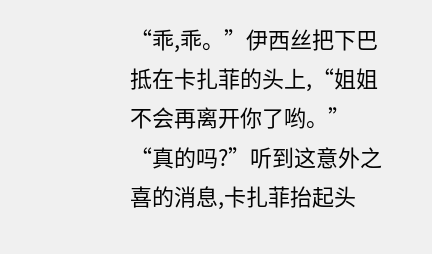“乖,乖。”伊西丝把下巴抵在卡扎菲的头上,“姐姐不会再离开你了哟。”
“真的吗?”听到这意外之喜的消息,卡扎菲抬起头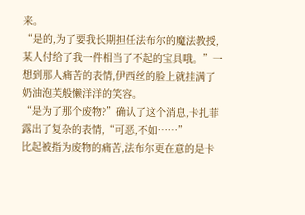来。
“是的,为了要我长期担任法布尔的魔法教授,某人付给了我一件相当了不起的宝具哦。”一想到那人痛苦的表情,伊西丝的脸上就挂满了奶油泡芙般懒洋洋的笑容。
“是为了那个废物?”确认了这个消息,卡扎菲露出了复杂的表情,“可恶,不如……”
比起被指为废物的痛苦,法布尔更在意的是卡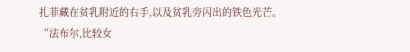扎菲藏在贫乳附近的右手,以及贫乳旁闪出的铁色光芒。
“法布尔,比较女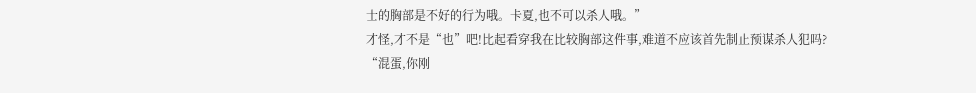士的胸部是不好的行为哦。卡夏,也不可以杀人哦。”
才怪,才不是“也”吧!比起看穿我在比较胸部这件事,难道不应该首先制止预谋杀人犯吗?
“混蛋,你刚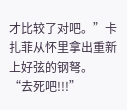才比较了对吧。”卡扎菲从怀里拿出重新上好弦的钢弩。
“去死吧!!!”